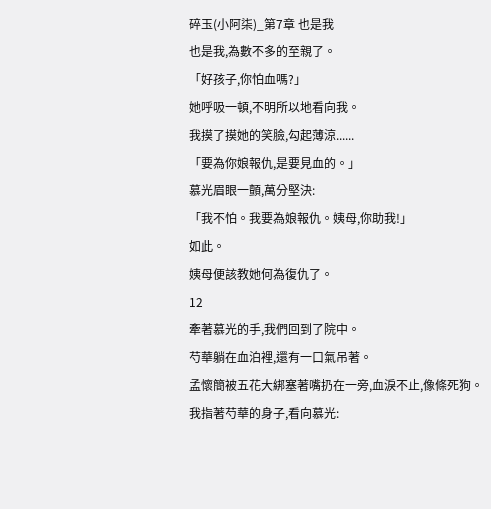碎玉(小阿柒)_第7章 也是我
也是我,為數不多的至親了。
「好孩子,你怕血嗎?」
她呼吸一頓,不明所以地看向我。
我摸了摸她的笑臉,勾起薄涼......
「要為你娘報仇,是要見血的。」
慕光眉眼一顫,萬分堅決:
「我不怕。我要為娘報仇。姨母,你助我!」
如此。
姨母便該教她何為復仇了。
12
牽著慕光的手,我們回到了院中。
芍華躺在血泊裡,還有一口氣吊著。
孟懷簡被五花大綁塞著嘴扔在一旁,血淚不止,像條死狗。
我指著芍華的身子,看向慕光: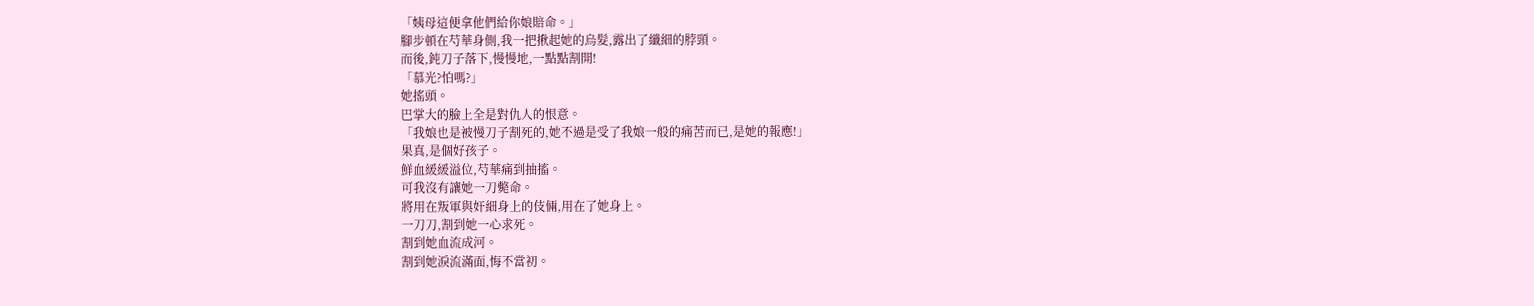「姨母這便拿他們給你娘賠命。」
腳步頓在芍華身側,我一把揪起她的烏髮,露出了纖細的脖頸。
而後,鈍刀子落下,慢慢地,一點點割開!
「慕光?怕嗎?」
她搖頭。
巴掌大的臉上全是對仇人的恨意。
「我娘也是被慢刀子割死的,她不過是受了我娘一般的痛苦而已,是她的報應!」
果真,是個好孩子。
鮮血緩緩溢位,芍華痛到抽搐。
可我沒有讓她一刀斃命。
將用在叛軍與奸細身上的伎倆,用在了她身上。
一刀刀,割到她一心求死。
割到她血流成河。
割到她淚流滿面,悔不當初。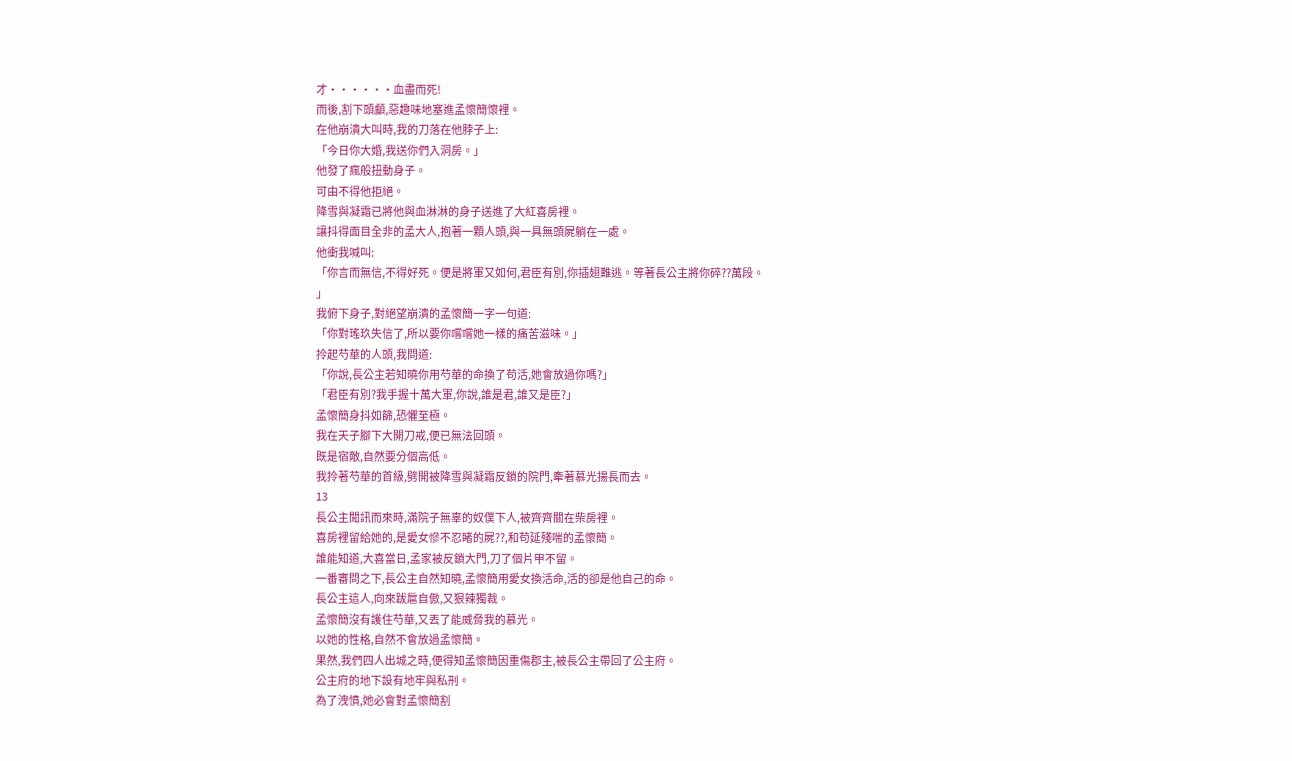才······血盡而死!
而後,割下頭顱,惡趣味地塞進孟懷簡懷裡。
在他崩潰大叫時,我的刀落在他脖子上:
「今日你大婚,我送你們入洞房。」
他發了瘋般扭動身子。
可由不得他拒絕。
降雪與凝霜已將他與血淋淋的身子送進了大紅喜房裡。
讓抖得面目全非的孟大人,抱著一顆人頭,與一具無頭屍躺在一處。
他衝我喊叫:
「你言而無信,不得好死。便是將軍又如何,君臣有別,你插翅難逃。等著長公主將你碎??萬段。
」
我俯下身子,對絕望崩潰的孟懷簡一字一句道:
「你對瑤玖失信了,所以要你嚐嚐她一樣的痛苦滋味。」
拎起芍華的人頭,我問道:
「你說,長公主若知曉你用芍華的命換了苟活,她會放過你嗎?」
「君臣有別?我手握十萬大軍,你說,誰是君,誰又是臣?」
孟懷簡身抖如篩,恐懼至極。
我在天子腳下大開刀戒,便已無法回頭。
既是宿敵,自然要分個高低。
我拎著芍華的首級,劈開被降雪與凝霜反鎖的院門,牽著慕光揚長而去。
13
長公主聞訊而來時,滿院子無辜的奴僕下人,被齊齊關在柴房裡。
喜房裡留給她的,是愛女慘不忍睹的屍??,和苟延殘喘的孟懷簡。
誰能知道,大喜當日,孟家被反鎖大門,刀了個片甲不留。
一番審問之下,長公主自然知曉,孟懷簡用愛女換活命,活的卻是他自己的命。
長公主這人,向來跋扈自傲,又狠辣獨裁。
孟懷簡沒有護住芍華,又丟了能威脅我的慕光。
以她的性格,自然不會放過孟懷簡。
果然,我們四人出城之時,便得知孟懷簡因重傷郡主,被長公主帶回了公主府。
公主府的地下設有地牢與私刑。
為了洩憤,她必會對孟懷簡割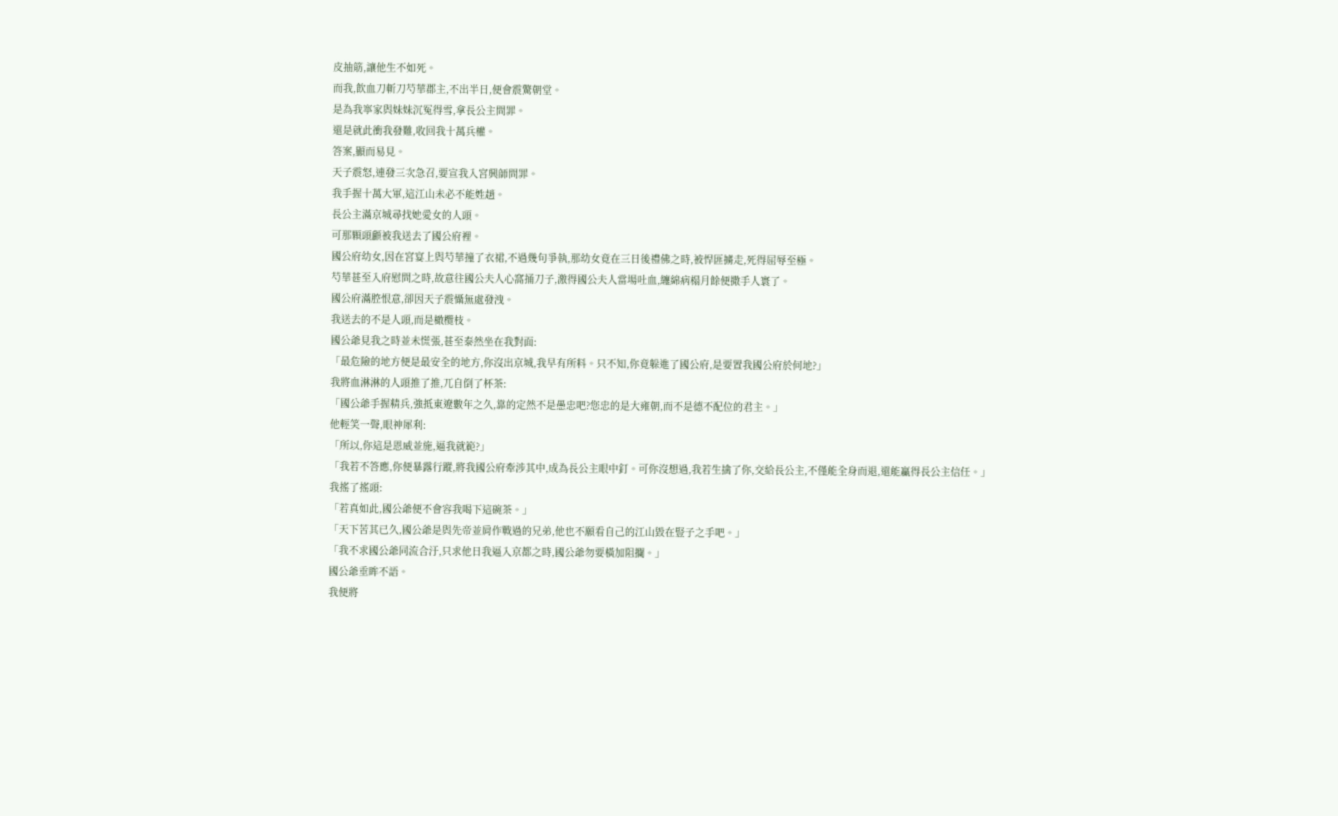皮抽筋,讓他生不如死。
而我,飲血刀斬刀芍華郡主,不出半日,便會震驚朝堂。
是為我寧家與妹妹沉冤得雪,拿長公主問罪。
還是就此衝我發難,收回我十萬兵權。
答案,顯而易見。
天子震怒,連發三次急召,要宣我入宮興師問罪。
我手握十萬大軍,這江山未必不能姓趙。
長公主滿京城尋找她愛女的人頭。
可那顆頭顱被我送去了國公府裡。
國公府幼女,因在宮宴上與芍華撞了衣裙,不過幾句爭執,那幼女竟在三日後禮佛之時,被悍匪擄走,死得屈辱至極。
芍華甚至入府慰問之時,故意往國公夫人心窩捅刀子,激得國公夫人當場吐血,纏綿病榻月餘便撒手人寰了。
國公府滿腔恨意,卻因天子震懾無處發洩。
我送去的不是人頭,而是橄欖枝。
國公爺見我之時並未慌張,甚至泰然坐在我對面:
「最危險的地方便是最安全的地方,你沒出京城,我早有所料。只不知,你竟躲進了國公府,是要置我國公府於何地?」
我將血淋淋的人頭推了推,兀自倒了杯茶:
「國公爺手握精兵,強抵東遼數年之久,靠的定然不是愚忠吧?您忠的是大雍朝,而不是德不配位的君主。」
他輕笑一聲,眼神犀利:
「所以,你這是恩威並施,逼我就範?」
「我若不答應,你便暴露行蹤,將我國公府牽涉其中,成為長公主眼中釘。可你沒想過,我若生擒了你,交給長公主,不僅能全身而退,還能贏得長公主信任。」
我搖了搖頭:
「若真如此,國公爺便不會容我喝下這碗茶。」
「天下苦其已久,國公爺是與先帝並肩作戰過的兄弟,他也不願看自己的江山毀在豎子之手吧。」
「我不求國公爺同流合汙,只求他日我逼入京都之時,國公爺勿要橫加阻攔。」
國公爺垂眸不語。
我便將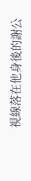視線落在他身後的謝公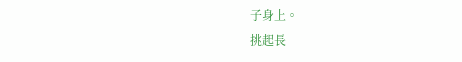子身上。
挑起長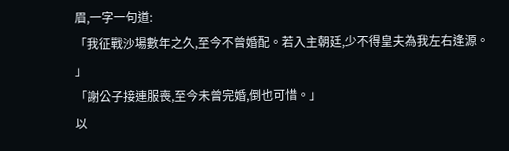眉,一字一句道:
「我征戰沙場數年之久,至今不曾婚配。若入主朝廷,少不得皇夫為我左右逢源。
」
「謝公子接連服喪,至今未曾完婚,倒也可惜。」
以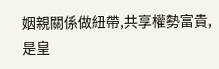姻親關係做紐帶,共享權勢富貴,是皇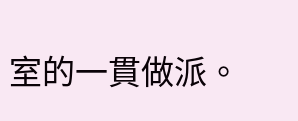室的一貫做派。